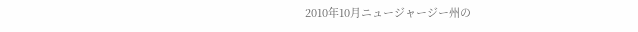2010年10月ニュージャージー州の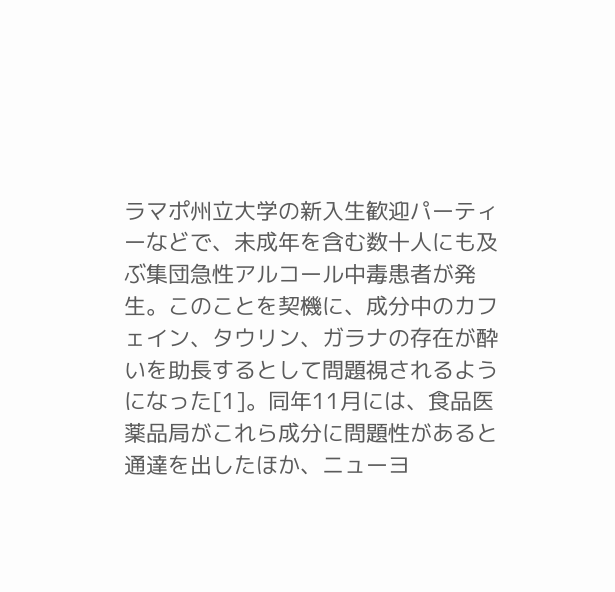ラマポ州立大学の新入生歓迎パーティーなどで、未成年を含む数十人にも及ぶ集団急性アルコール中毒患者が発生。このことを契機に、成分中のカフェイン、タウリン、ガラナの存在が酔いを助長するとして問題視されるようになった[1]。同年11月には、食品医薬品局がこれら成分に問題性があると通達を出したほか、ニューヨ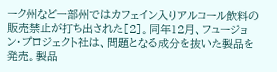ーク州など一部州ではカフェイン入りアルコール飲料の販売禁止が打ち出された[2]。同年12月、フュージョン・プロジェクト社は、問題となる成分を抜いた製品を発売。製品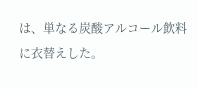は、単なる炭酸アルコール飲料に衣替えした。